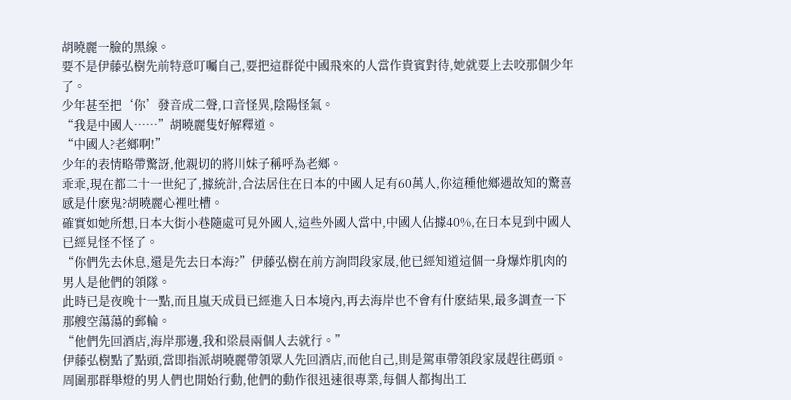胡曉麗一臉的黑線。
要不是伊藤弘樹先前特意叮囑自己,要把這群從中國飛來的人當作貴賓對待,她就要上去咬那個少年了。
少年甚至把‘你’發音成二聲,口音怪異,陰陽怪氣。
“我是中國人……”胡曉麗隻好解釋道。
“中國人?老鄉啊!”
少年的表情略帶驚訝,他親切的將川妹子稱呼為老鄉。
乖乖,現在都二十一世紀了,據統計,合法居住在日本的中國人足有60萬人,你這種他鄉遇故知的驚喜感是什麽鬼?胡曉麗心裡吐槽。
確實如她所想,日本大街小巷隨處可見外國人,這些外國人當中,中國人佔據40%,在日本見到中國人已經見怪不怪了。
“你們先去休息,還是先去日本海?”伊藤弘樹在前方詢問段家晟,他已經知道這個一身爆炸肌肉的男人是他們的領隊。
此時已是夜晚十一點,而且嵐天成員已經進入日本境內,再去海岸也不會有什麽結果,最多調查一下那艘空蕩蕩的郵輪。
“他們先回酒店,海岸那邊,我和梁晨兩個人去就行。”
伊藤弘樹點了點頭,當即指派胡曉麗帶領眾人先回酒店,而他自己,則是駕車帶領段家晟趕往碼頭。
周圍那群舉燈的男人們也開始行動,他們的動作很迅速很專業,每個人都掏出工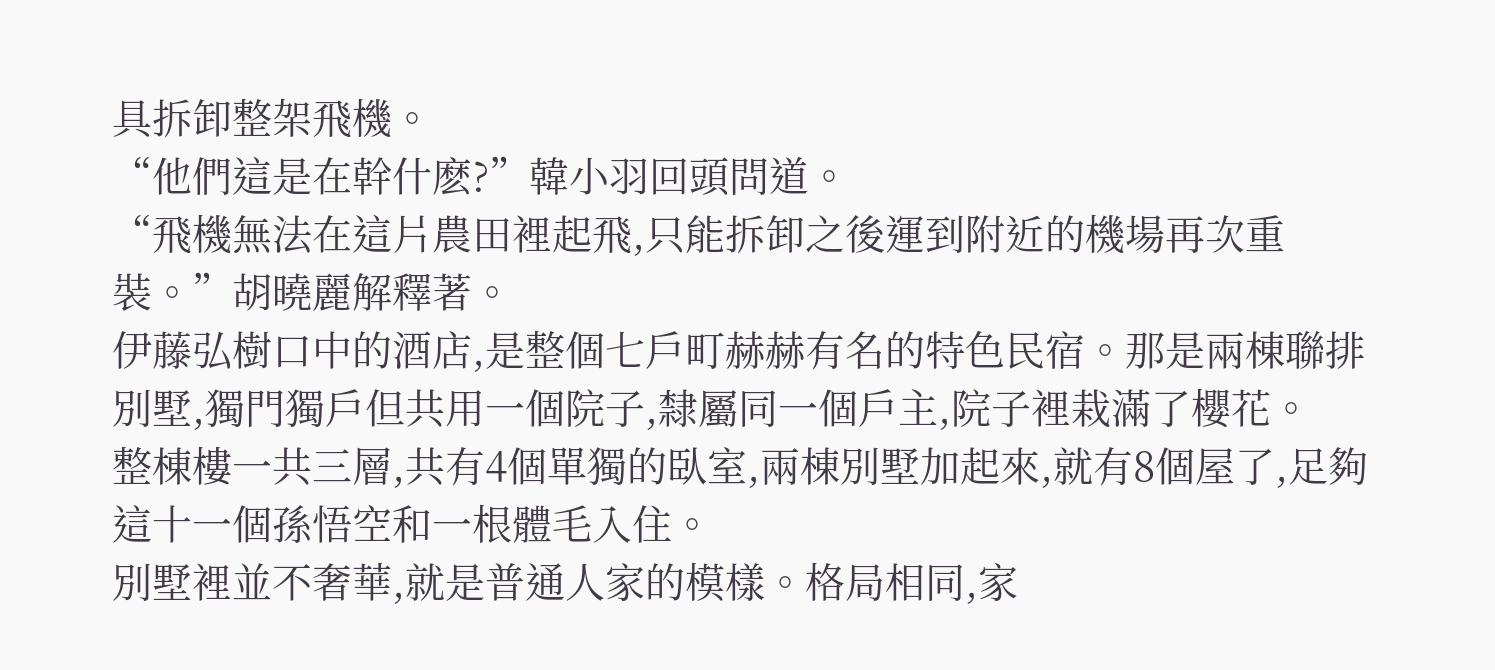具拆卸整架飛機。
“他們這是在幹什麽?”韓小羽回頭問道。
“飛機無法在這片農田裡起飛,只能拆卸之後運到附近的機場再次重裝。”胡曉麗解釋著。
伊藤弘樹口中的酒店,是整個七戶町赫赫有名的特色民宿。那是兩棟聯排別墅,獨門獨戶但共用一個院子,隸屬同一個戶主,院子裡栽滿了櫻花。
整棟樓一共三層,共有4個單獨的臥室,兩棟別墅加起來,就有8個屋了,足夠這十一個孫悟空和一根體毛入住。
別墅裡並不奢華,就是普通人家的模樣。格局相同,家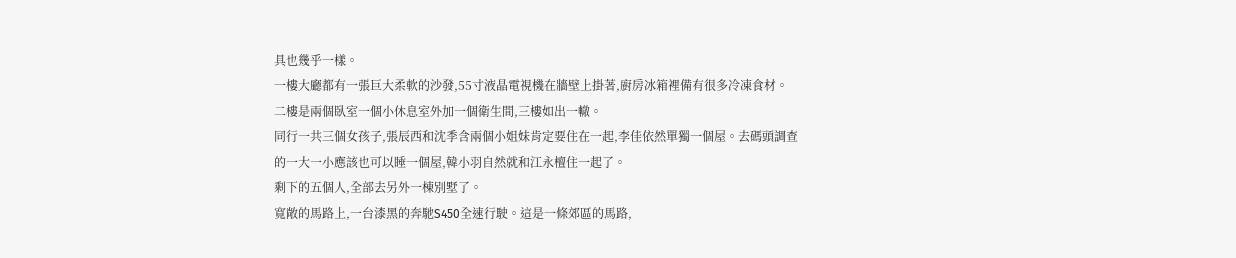具也幾乎一樣。
一樓大廳都有一張巨大柔軟的沙發,55寸液晶電視機在牆壁上掛著,廚房冰箱裡備有很多冷凍食材。
二樓是兩個臥室一個小休息室外加一個衛生間,三樓如出一轍。
同行一共三個女孩子,張辰西和沈季含兩個小姐妹肯定要住在一起,李佳依然單獨一個屋。去碼頭調查的一大一小應該也可以睡一個屋,韓小羽自然就和江永檀住一起了。
剩下的五個人,全部去另外一棟別墅了。
寬敞的馬路上,一台漆黑的奔馳S450全速行駛。這是一條郊區的馬路,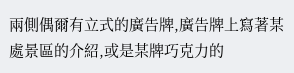兩側偶爾有立式的廣告牌,廣告牌上寫著某處景區的介紹,或是某牌巧克力的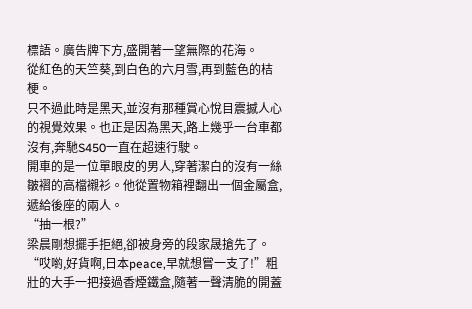標語。廣告牌下方,盛開著一望無際的花海。
從紅色的天竺葵,到白色的六月雪,再到藍色的桔梗。
只不過此時是黑天,並沒有那種賞心悅目震撼人心的視覺效果。也正是因為黑天,路上幾乎一台車都沒有,奔馳S450一直在超速行駛。
開車的是一位單眼皮的男人,穿著潔白的沒有一絲皺褶的高檔襯衫。他從置物箱裡翻出一個金屬盒,遞給後座的兩人。
“抽一根?”
梁晨剛想擺手拒絕,卻被身旁的段家晟搶先了。
“哎喲,好貨啊,日本peace,早就想嘗一支了!”粗壯的大手一把接過香煙鐵盒,隨著一聲清脆的開蓋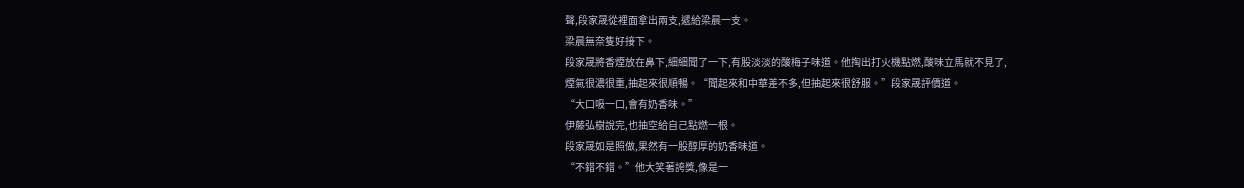聲,段家晟從裡面拿出兩支,遞給梁晨一支。
梁晨無奈隻好接下。
段家晟將香煙放在鼻下,細細聞了一下,有股淡淡的酸梅子味道。他掏出打火機點燃,酸味立馬就不見了,
煙氣很濃很重,抽起來很順暢。“聞起來和中華差不多,但抽起來很舒服。”段家晟評價道。
“大口吸一口,會有奶香味。”
伊藤弘樹說完,也抽空給自己點燃一根。
段家晟如是照做,果然有一股醇厚的奶香味道。
“不錯不錯。”他大笑著誇獎,像是一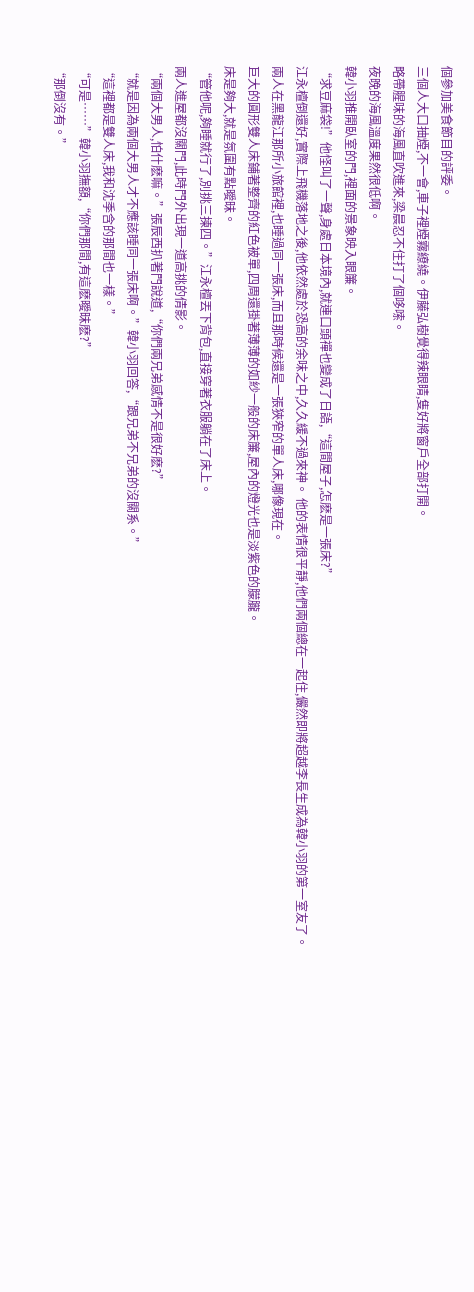個參加美食節目的評委。
三個人大口抽煙,不一會,車子裡煙霧繚繞。伊藤弘樹覺得辣眼睛,隻好將窗戶全部打開。
略帶腥味的海風直吹進來,梁晨忍不住打了個哆嗦。
夜晚的海風溫度果然很低啊。
韓小羽推開臥室的門,裡面的景象映入眼簾。
“求豆麻袋!”他怪叫了一聲,身處日本境內,就連口頭禪也變成了日語,“這間屋子,怎麽是一張床?”
江永檀倒還好,實際上飛機落地之後,他依然處於恐高的余味之中,久久緩不過來神。 他的表情很平靜,他們兩個總在一起住,儼然即將超越李長生成為韓小羽的第一室友了。
兩人在黑龍江那所小旅館裡,也睡過同一張床,而且那時候還是一張狹窄的單人床,哪像現在。
巨大的圓形雙人床鋪著整齊的紅色被單,四周還掛著薄薄的如紗一般的床簾,屋內的燈光也是淡紫色的朦朧。
床是夠大,就是氛圍有點曖昧。
“管他呢,夠睡就行了,別挑三揀四。”江永檀丟下背包,直接穿著衣服躺在了床上。
兩人進屋都沒關門,此時門外出現一道高挑的倩影。
“兩個大男人,怕什麽嘛。”張辰西扒著門說道,“你們兩兄弟感情不是很好麽?”
“就是因為兩個大男人才不應該睡同一張床啊。”韓小羽回答,“跟兄弟不兄弟的沒關系。”
“這裡都是雙人床,我和沈季含的那間也一樣。”
“可是……”韓小羽撫額,“你們那間,有這麽曖昧麽?”
“那倒沒有。”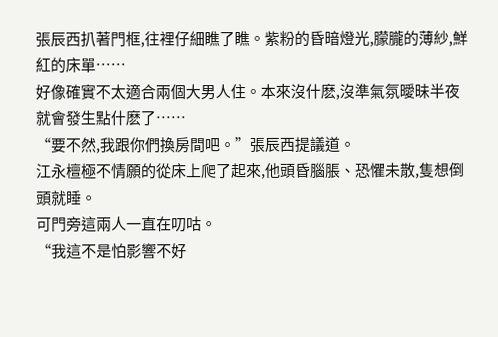張辰西扒著門框,往裡仔細瞧了瞧。紫粉的昏暗燈光,朦朧的薄紗,鮮紅的床單……
好像確實不太適合兩個大男人住。本來沒什麽,沒準氣氛曖昧半夜就會發生點什麽了……
“要不然,我跟你們換房間吧。”張辰西提議道。
江永檀極不情願的從床上爬了起來,他頭昏腦脹、恐懼未散,隻想倒頭就睡。
可門旁這兩人一直在叨咕。
“我這不是怕影響不好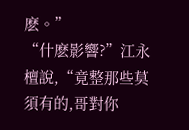麽。”
“什麽影響?”江永檀說,“竟整那些莫須有的,哥對你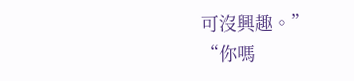可沒興趣。”
“你嗎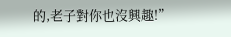的,老子對你也沒興趣!”